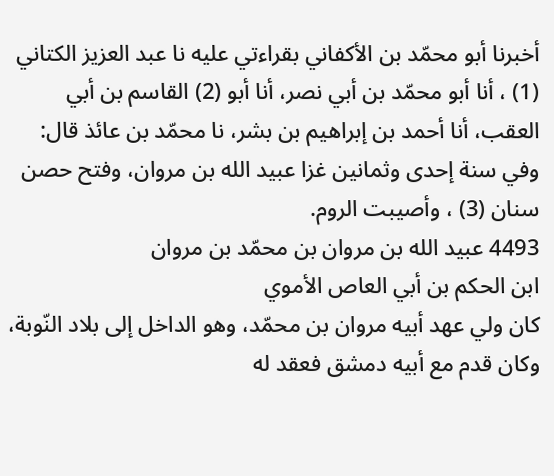أخبرنا أبو محمّد بن الأكفاني بقراءتي عليه نا عبد العزيز الكتاني (1) ، أنا أبو محمّد بن أبي نصر، أنا أبو (2) القاسم بن أبي العقب، أنا أحمد بن إبراهيم بن بشر، نا محمّد بن عائذ قال:
وفي سنة إحدى وثمانين غزا عبيد الله بن مروان، وفتح حصن سنان (3) ، وأصيبت الروم.
4493 عبيد الله بن مروان بن محمّد بن مروان
ابن الحكم بن أبي العاص الأموي
كان ولي عهد أبيه مروان بن محمّد، وهو الداخل إلى بلاد النّوبة، وكان قدم مع أبيه دمشق فعقد له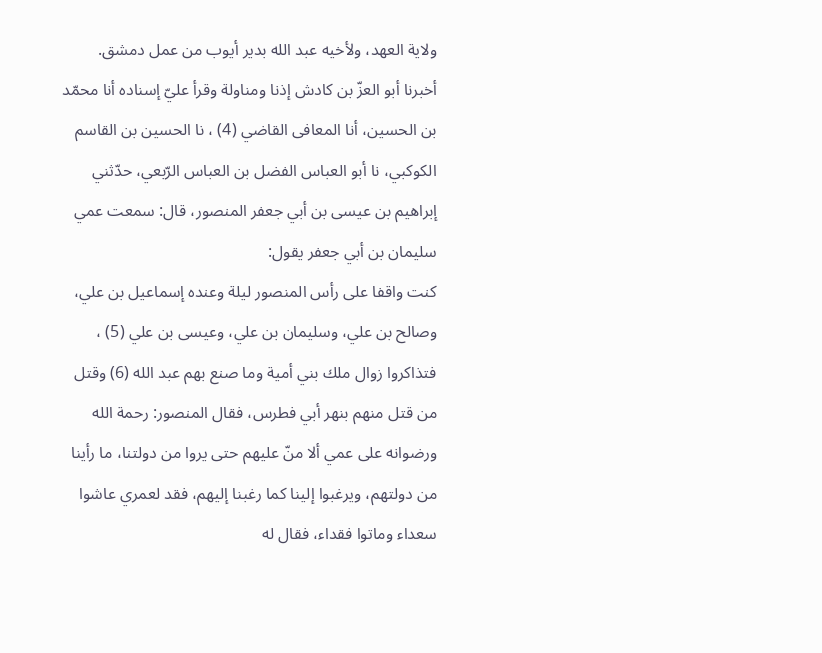ولاية العهد، ولأخيه عبد الله بدير أيوب من عمل دمشق.
أخبرنا أبو العزّ بن كادش إذنا ومناولة وقرأ عليّ إسناده أنا محمّد بن الحسين، أنا المعافى القاضي (4) ، نا الحسين بن القاسم الكوكبي، نا أبو العباس الفضل بن العباس الرّبعي، حدّثني إبراهيم بن عيسى بن أبي جعفر المنصور، قال: سمعت عمي سليمان بن أبي جعفر يقول:
كنت واقفا على رأس المنصور ليلة وعنده إسماعيل بن علي، وصالح بن علي، وسليمان بن علي، وعيسى بن علي (5) ، فتذاكروا زوال ملك بني أمية وما صنع بهم عبد الله (6) وقتل من قتل منهم بنهر أبي فطرس، فقال المنصور: رحمة الله ورضوانه على عمي ألا منّ عليهم حتى يروا من دولتنا، ما رأينا من دولتهم، ويرغبوا إلينا كما رغبنا إليهم، فقد لعمري عاشوا سعداء وماتوا فقداء، فقال له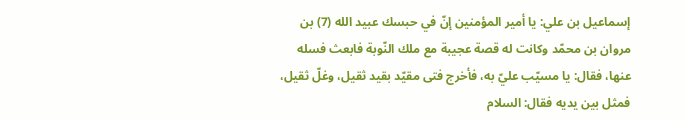إسماعيل بن علي: يا أمير المؤمنين إنّ في حبسك عبيد الله (7) بن مروان بن محمّد وكانت له قصة عجيبة مع ملك النّوبة فابعث فسله عنها، فقال: يا مسيّب عليّ به، فأخرج فتى مقيّد بقيد ثقيل، وغلّ ثقيل، فمثل بين يديه فقال: السلام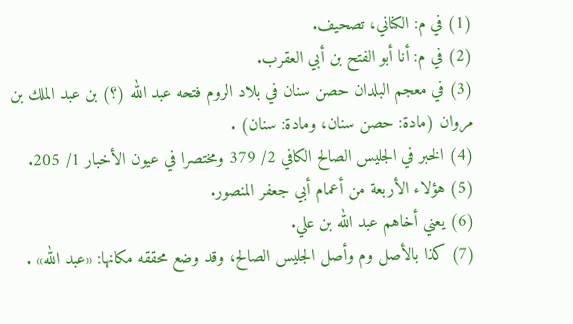(1) في م: الكناني، تصحيف.
(2) في م: أنا أبو الفتح بن أبي العقرب.
(3) في معجم البلدان حصن سنان في بلاد الروم فتحه عبد الله (؟) بن عبد الملك بن مروان (مادة: حصن سنان، ومادة: سنان) .
(4) الخبر في الجليس الصالح الكافي 2/ 379 ومختصرا في عيون الأخبار 1/ 205.
(5) هؤلاء الأربعة من أعمام أبي جعفر المنصور.
(6) يعني أخاهم عبد الله بن علي.
(7) كذا بالأصل وم وأصل الجليس الصالح، وقد وضع محققه مكانها: «عبد الله» .